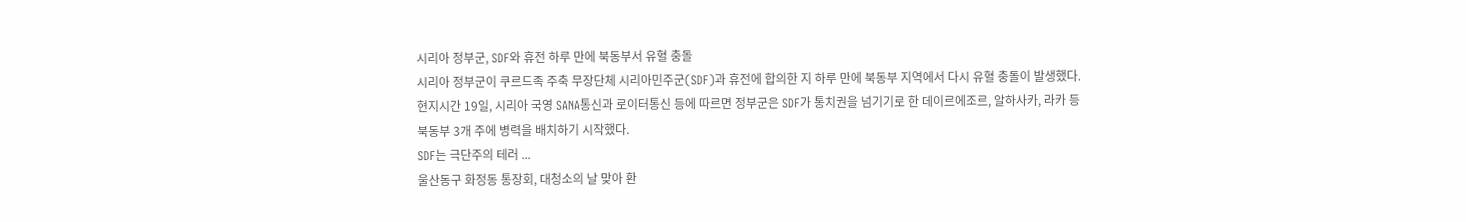시리아 정부군, SDF와 휴전 하루 만에 북동부서 유혈 충돌
시리아 정부군이 쿠르드족 주축 무장단체 시리아민주군(SDF)과 휴전에 합의한 지 하루 만에 북동부 지역에서 다시 유혈 충돌이 발생했다. 현지시간 19일, 시리아 국영 SANA통신과 로이터통신 등에 따르면 정부군은 SDF가 통치권을 넘기기로 한 데이르에조르, 알하사카, 라카 등 북동부 3개 주에 병력을 배치하기 시작했다.
SDF는 극단주의 테러 ...
울산동구 화정동 통장회, 대청소의 날 맞아 환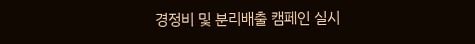경정비 및 분리배출 캠페인 실시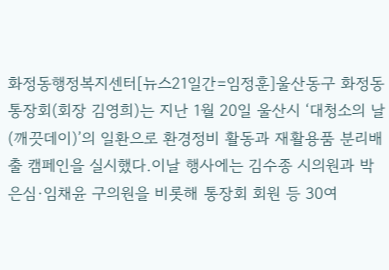화정동행정복지센터[뉴스21일간=임정훈]울산동구 화정동 통장회(회장 김영희)는 지난 1월 20일 울산시 ‘대청소의 날(깨끗데이)’의 일환으로 환경정비 활동과 재활용품 분리배출 캠페인을 실시했다.이날 행사에는 김수종 시의원과 박은심·임채윤 구의원을 비롯해 통장회 회원 등 30여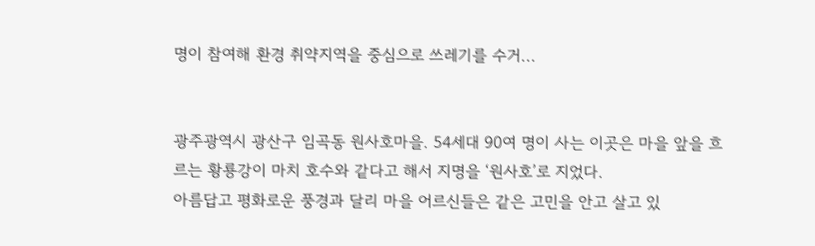명이 참여해 환경 취약지역을 중심으로 쓰레기를 수거...


광주광역시 광산구 임곡동 원사호마을. 54세대 90여 명이 사는 이곳은 마을 앞을 흐르는 황룡강이 마치 호수와 같다고 해서 지명을 ‘원사호’로 지었다.
아름답고 평화로운 풍경과 달리 마을 어르신들은 같은 고민을 안고 살고 있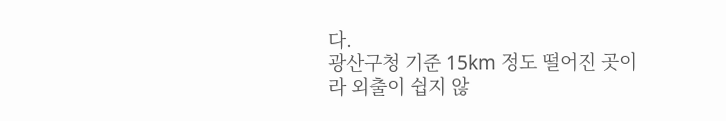다.
광산구청 기준 15km 정도 떨어진 곳이라 외출이 쉽지 않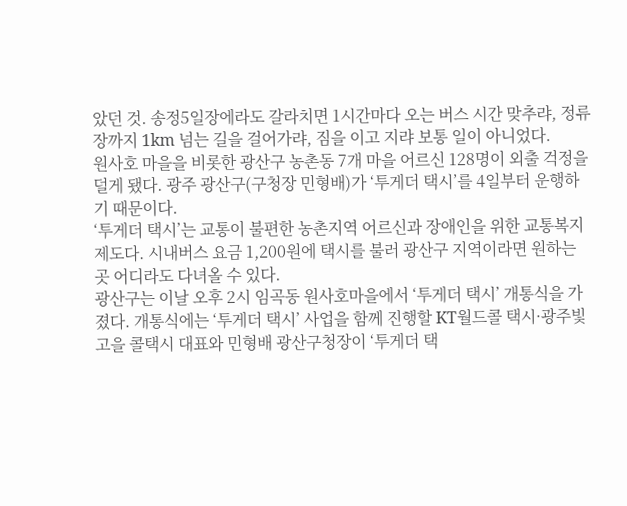았던 것. 송정5일장에라도 갈라치면 1시간마다 오는 버스 시간 맞추랴, 정류장까지 1km 넘는 길을 걸어가랴, 짐을 이고 지랴 보통 일이 아니었다.
원사호 마을을 비롯한 광산구 농촌동 7개 마을 어르신 128명이 외출 걱정을 덜게 됐다. 광주 광산구(구청장 민형배)가 ‘투게더 택시’를 4일부터 운행하기 때문이다.
‘투게더 택시’는 교통이 불편한 농촌지역 어르신과 장애인을 위한 교통복지 제도다. 시내버스 요금 1,200원에 택시를 불러 광산구 지역이라면 원하는 곳 어디라도 다녀올 수 있다.
광산구는 이날 오후 2시 임곡동 원사호마을에서 ‘투게더 택시’ 개통식을 가졌다. 개통식에는 ‘투게더 택시’ 사업을 함께 진행할 KT월드콜 택시·광주빛고을 콜택시 대표와 민형배 광산구청장이 ‘투게더 택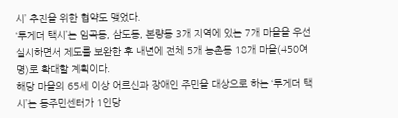시’ 추진을 위한 협약도 맺었다.
‘투게더 택시’는 임곡동, 삼도동, 본량동 3개 지역에 있는 7개 마을을 우선 실시하면서 제도를 보완한 후 내년에 전체 5개 농촌동 18개 마을(450여 명)로 확대할 계획이다.
해당 마을의 65세 이상 어르신과 장애인 주민을 대상으로 하는 ‘투게더 택시’는 동주민센터가 1인당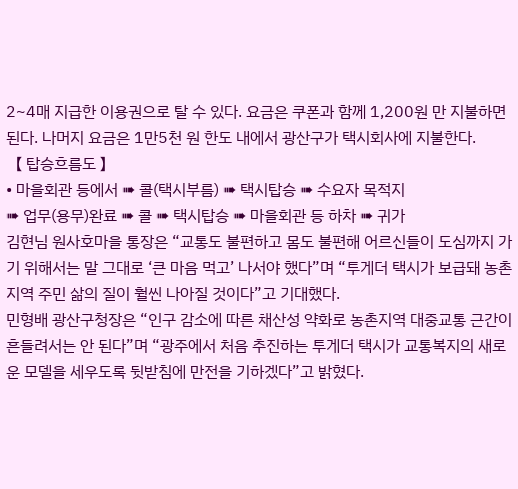2~4매 지급한 이용권으로 탈 수 있다. 요금은 쿠폰과 함께 1,200원 만 지불하면 된다. 나머지 요금은 1만5천 원 한도 내에서 광산구가 택시회사에 지불한다.
【 탑승흐름도 】
• 마을회관 등에서 ➠ 콜(택시부름) ➠ 택시탑승 ➠ 수요자 목적지
➠ 업무(용무)완료 ➠ 콜 ➠ 택시탑승 ➠ 마을회관 등 하차 ➠ 귀가
김현님 원사호마을 통장은 “교통도 불편하고 몸도 불편해 어르신들이 도심까지 가기 위해서는 말 그대로 ‘큰 마음 먹고’ 나서야 했다”며 “투게더 택시가 보급돼 농촌 지역 주민 삶의 질이 훨씬 나아질 것이다”고 기대했다.
민형배 광산구청장은 “인구 감소에 따른 채산성 약화로 농촌지역 대중교통 근간이 흔들려서는 안 된다”며 “광주에서 처음 추진하는 투게더 택시가 교통복지의 새로운 모델을 세우도록 뒷받침에 만전을 기하겠다”고 밝혔다.